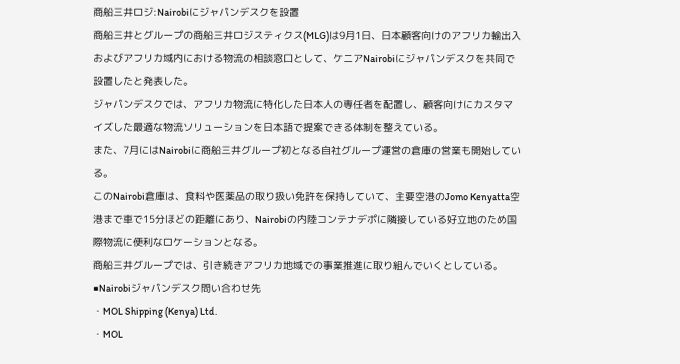商船三井ロジ:Nairobiにジャパンデスクを設置
商船三井とグループの商船三井ロジスティクス(MLG)は9月1日、日本顧客向けのアフリカ輸出入およびアフリカ域内における物流の相談窓口として、ケニアNairobiにジャパンデスクを共同で設置したと発表した。
ジャパンデスクでは、アフリカ物流に特化した日本人の専任者を配置し、顧客向けにカスタマイズした最適な物流ソリューションを日本語で提案できる体制を整えている。
また、7月にはNairobiに商船三井グループ初となる自社グループ運営の倉庫の営業も開始している。
このNairobi倉庫は、食料や医薬品の取り扱い免許を保持していて、主要空港のJomo Kenyatta空港まで車で15分ほどの距離にあり、Nairobiの内陸コンテナデポに隣接している好立地のため国際物流に便利なロケーションとなる。
商船三井グループでは、引き続きアフリカ地域での事業推進に取り組んでいくとしている。
■Nairobiジャパンデスク問い合わせ先
・MOL Shipping (Kenya) Ltd.
・MOL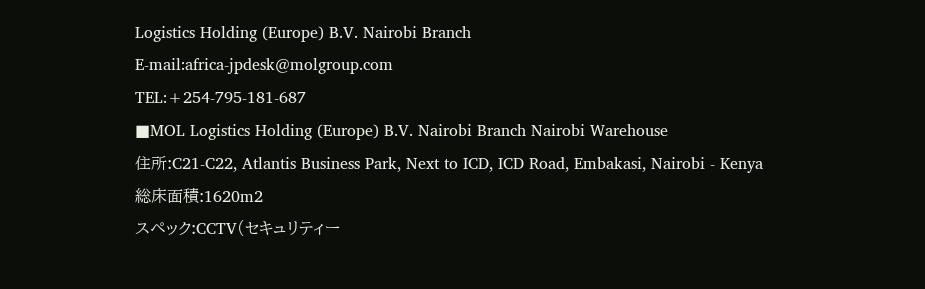Logistics Holding (Europe) B.V. Nairobi Branch
E-mail:africa-jpdesk@molgroup.com
TEL:+254-795-181-687
■MOL Logistics Holding (Europe) B.V. Nairobi Branch Nairobi Warehouse
住所:C21-C22, Atlantis Business Park, Next to ICD, ICD Road, Embakasi, Nairobi - Kenya
総床面積:1620m2
スペック:CCTV(セキュリティー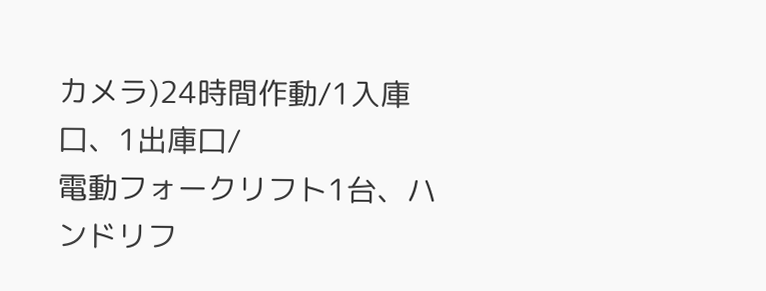カメラ)24時間作動/1入庫口、1出庫口/
電動フォークリフト1台、ハンドリフ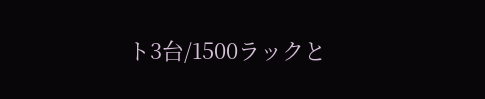ト3台/1500ラックと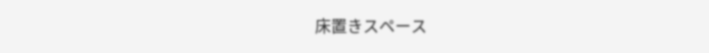床置きスペース